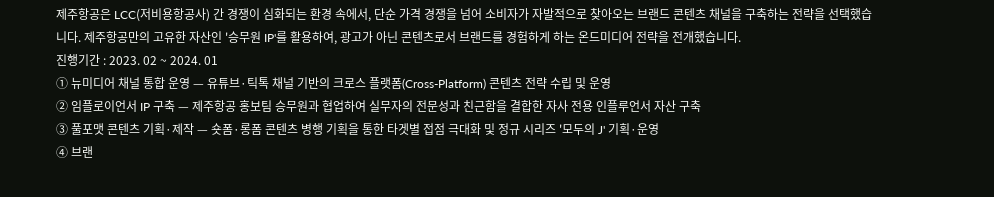제주항공은 LCC(저비용항공사) 간 경쟁이 심화되는 환경 속에서, 단순 가격 경쟁을 넘어 소비자가 자발적으로 찾아오는 브랜드 콘텐츠 채널을 구축하는 전략을 선택했습니다. 제주항공만의 고유한 자산인 '승무원 IP'를 활용하여, 광고가 아닌 콘텐츠로서 브랜드를 경험하게 하는 온드미디어 전략을 전개했습니다.
진행기간 : 2023. 02 ~ 2024. 01
① 뉴미디어 채널 통합 운영 — 유튜브·틱톡 채널 기반의 크로스 플랫폼(Cross-Platform) 콘텐츠 전략 수립 및 운영
② 임플로이언서 IP 구축 — 제주항공 홍보팀 승무원과 협업하여 실무자의 전문성과 친근함을 결합한 자사 전용 인플루언서 자산 구축
③ 풀포맷 콘텐츠 기획·제작 — 숏폼·롱폼 콘텐츠 병행 기획을 통한 타겟별 접점 극대화 및 정규 시리즈 '모두의 J' 기획·운영
④ 브랜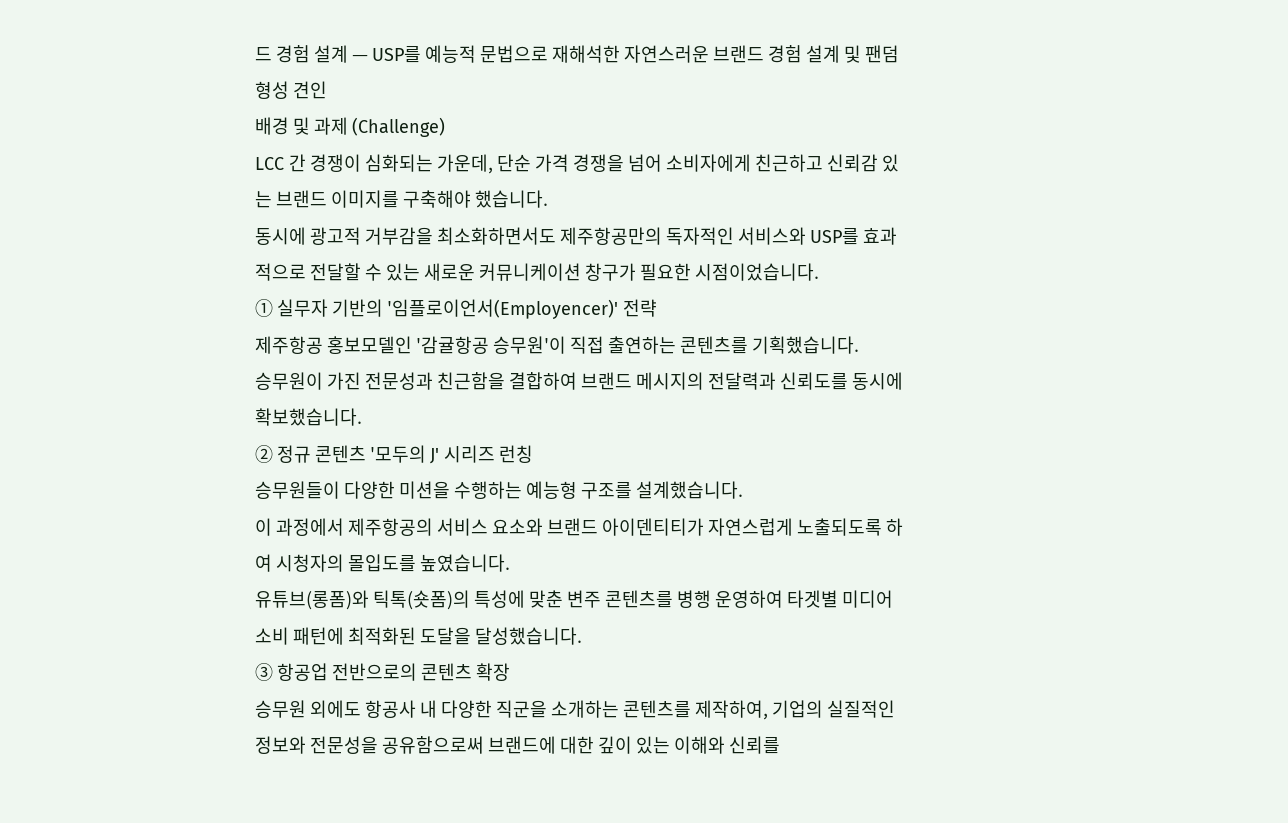드 경험 설계 — USP를 예능적 문법으로 재해석한 자연스러운 브랜드 경험 설계 및 팬덤 형성 견인
배경 및 과제 (Challenge)
LCC 간 경쟁이 심화되는 가운데, 단순 가격 경쟁을 넘어 소비자에게 친근하고 신뢰감 있는 브랜드 이미지를 구축해야 했습니다.
동시에 광고적 거부감을 최소화하면서도 제주항공만의 독자적인 서비스와 USP를 효과적으로 전달할 수 있는 새로운 커뮤니케이션 창구가 필요한 시점이었습니다.
① 실무자 기반의 '임플로이언서(Employencer)' 전략
제주항공 홍보모델인 '감귤항공 승무원'이 직접 출연하는 콘텐츠를 기획했습니다.
승무원이 가진 전문성과 친근함을 결합하여 브랜드 메시지의 전달력과 신뢰도를 동시에 확보했습니다.
② 정규 콘텐츠 '모두의 J' 시리즈 런칭
승무원들이 다양한 미션을 수행하는 예능형 구조를 설계했습니다.
이 과정에서 제주항공의 서비스 요소와 브랜드 아이덴티티가 자연스럽게 노출되도록 하여 시청자의 몰입도를 높였습니다.
유튜브(롱폼)와 틱톡(숏폼)의 특성에 맞춘 변주 콘텐츠를 병행 운영하여 타겟별 미디어 소비 패턴에 최적화된 도달을 달성했습니다.
③ 항공업 전반으로의 콘텐츠 확장
승무원 외에도 항공사 내 다양한 직군을 소개하는 콘텐츠를 제작하여, 기업의 실질적인 정보와 전문성을 공유함으로써 브랜드에 대한 깊이 있는 이해와 신뢰를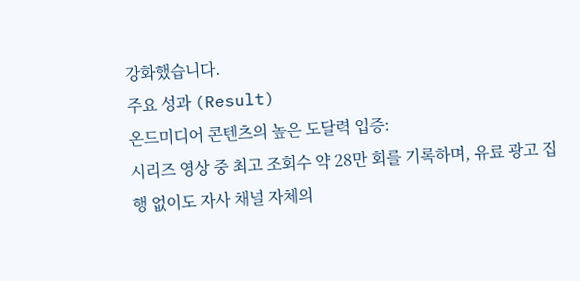강화했습니다.
주요 성과 (Result)
온드미디어 콘텐츠의 높은 도달력 입증:
시리즈 영상 중 최고 조회수 약 28만 회를 기록하며, 유료 광고 집행 없이도 자사 채널 자체의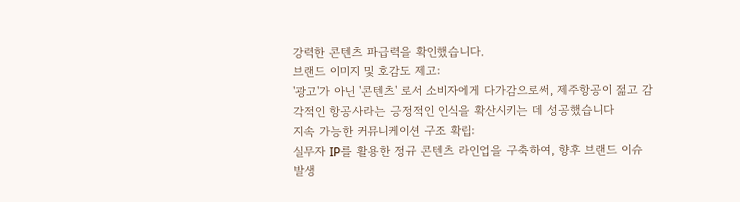강력한 콘텐츠 파급력을 확인했습니다.
브랜드 이미지 및 호감도 제고:
'광고'가 아닌 '콘텐츠' 로서 소비자에게 다가감으로써, 제주항공이 젊고 감각적인 항공사라는 긍정적인 인식을 확산시키는 데 성공했습니다
지속 가능한 커뮤니케이션 구조 확립:
실무자 IP를 활용한 정규 콘텐츠 라인업을 구축하여, 향후 브랜드 이슈 발생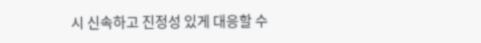시 신속하고 진정성 있게 대응할 수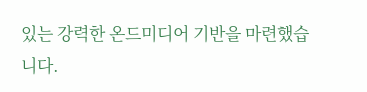있는 강력한 온드미디어 기반을 마련했습니다.